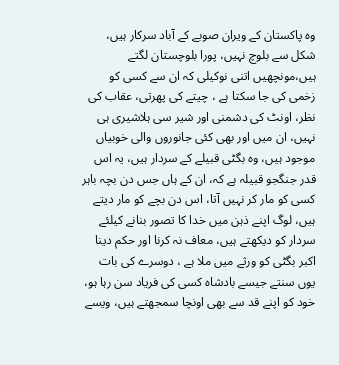وہ پاکستان کے ویران صوبے کے آباد سرکار ہیں، شکل سے بلوچ نہیں، پورا بلوچستان لگتے ہیں،مونچھیں اتنی نوکیلی کہ ان سے کسی کو زخمی کی جا سکتا ہے ، چیتے کی پھرتی، عقاب کی نظر، اونٹ کی دشمنی اور شیر سی ہلاشیری ہی نہیں، ان میں اور بھی کئی جانوروں والی خوبیاں موجود ہیں، وہ بگٹی قبیلے کے سردار ہیں، یہ اس قدر جنگجو قبیلہ ہے کہ، ان کے ہاں جس دن بچہ باہر کسی کو مار کر نہیں آتا، اس دن بچے کو مار دیتے ہیں، لوگ اپنے ذہن میں خدا کا تصور بنانے کیلئے سردار کو دیکھتے ہیں، معاف نہ کرنا اور حکم دینا اکبر بگٹی کو ورثے میں ملا ہے ، دوسرے کی بات یوں سنتے جیسے بادشاہ کسی کی فریاد سن رہا ہو، خود کو اپنے قد سے بھی اونچا سمجھتے ہیں، ویسے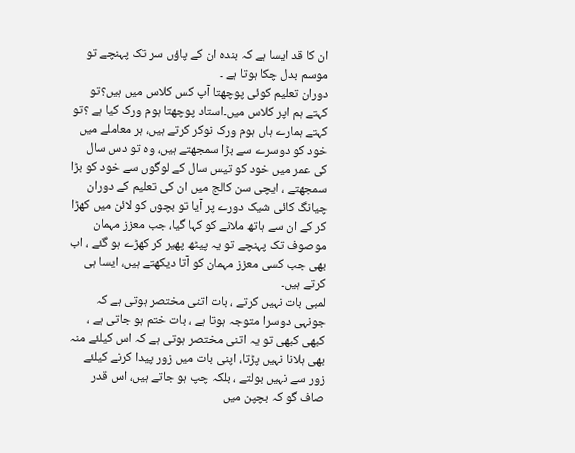ان کا قد ایسا ہے کہ بندہ ان کے پاؤں سر تک پہنچے تو موسم بدل چکا ہوتا ہے ۔
دوران تعلیم کوئی پوچھتا آپ کس کلاس میں ہیں؟تو کہتے ہم اپر کلاس میں۔استاد پوچھتا ہوم ورک کیا ہے ؟تو کہتے ہمارے ہاں ہوم ورک نوکر کرتے ہیں، ہر معاملے میں خود کو دوسرے سے بڑا سمجھتے ہیں، وہ تو دس سال کی عمر میں خود کو تیس سال کے لوگوں سے خود کو بڑا سمجھتے ، ایچی سن کالج میں ان کی تعلیم کے دوران چیانگ کائی شیک دورے پر آیا تو بچوں کو لائن میں کھڑا کر کے ان سے ہاتھ ملانے کو کہا گیا، جب معزز مہمان موصوف تک پہنچے تو یہ پیٹھ پھیر کر کھڑے ہو گئے ، اب بھی جب کسی معزز مہمان کو آتا دیکھتے ہیں، ایسا ہی کرتے ہیں۔
لمبی بات نہیں کرتے ، بات اتنی مختصر ہوتی ہے کہ جونہی دوسرا متوجہ ہوتا ہے ، بات ختم ہو جاتی ہے ، کبھی کبھی تو یہ اتنی مختصر ہوتی ہے کہ اس کیلئے منہ بھی ہلانا نہیں پڑتا، اپنی بات میں زور پیدا کرنے کیلئے زور سے نہیں بولتے ، بلکہ چپ ہو جاتے ہیں، اس قدر صاف گو کہ بچپن میں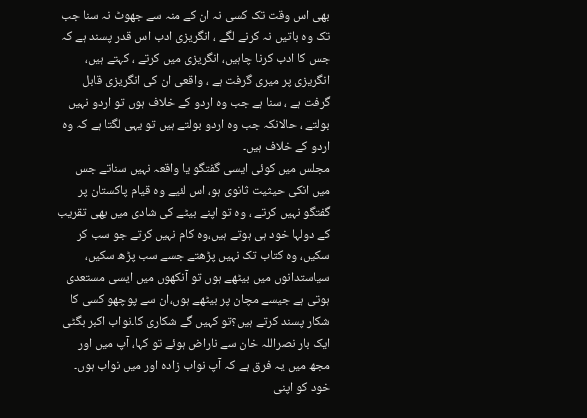بھی اس وقت تک کسی نہ ان کے منہ سے جھوٹ نہ سنا جب تک وہ باتیں نہ کرنے لگے ، انگریزی ادب اس قدر پسند ہے کہ جس کا ادب کرنا چاہیں، انگریزی میں کرتے ، کہتے ہیں، انگریزی پر میری گرفت ہے ، واقعی ان کی انگریزی قابل گرفت ہے ، سنا ہے جب وہ اردو کے خلاف ہوں تو اردو نہیں بولتے ، حالانکہ جب وہ اردو بولتے ہیں تو یہی لگتا ہے کہ وہ اردو کے خلاف ہیں۔
مجلس میں کوئی ایسی گفتگو یا واقعہ نہیں سناتے جس میں انکی حیثیت ثانوی ہو، اس لئیے وہ قیام پاکستان پر گفتگو نہیں کرتے ، وہ تو اپنے بیٹے کی شادی میں بھی تقریب کے دولہا خود ہی ہوتے ہیں،وہ کام نہیں کرتے جو سب کر سکیں، وہ کتاب تک نہیں پڑھتے جسے سب پڑھ سکیں، سیاستدانوں میں بیٹھے ہوں تو آنکھوں میں ایسی مستعدی ہوتی ہے جیسے مچان پر بیٹھے ہوں،ان سے پوچھو کسی کا شکار پسند کرتے ہیں؟تو کہیں گے شکاری کا۔نواب اکبر بگٹی ایک بار نصراللہ خان سے ناراض ہوئے تو کہا، آپ میں اور مجھ میں یہ فرق ہے کہ آپ نواب زادہ اور میں نواب ہوں۔
خود کو اپنی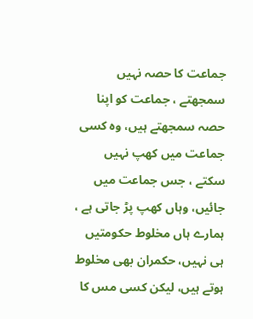جماعت کا حصہ نہیں سمجھتے ، جماعت کو اپنا حصہ سمجھتے ہیں، وہ کسی جماعت میں کھپ نہیں سکتے ، جس جماعت میں جائیں، وہاں کھپ پڑ جاتی ہے ، ہمارے ہاں مخلوط حکومتیں ہی نہیں، حکمران بھی مخلوط ہوتے ہیں، لیکن کسی مس کا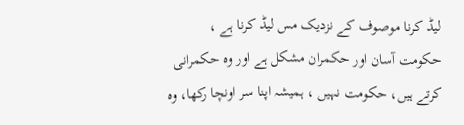لیڈ کرنا موصوف کے نزدیک مس لیڈ کرنا ہے ، حکومت آسان اور حکمران مشکل ہے اور وہ حکمرانی کرتے ہیں، حکومت نہیں ، ہمیشہ اپنا سر اونچا رکھا، وہ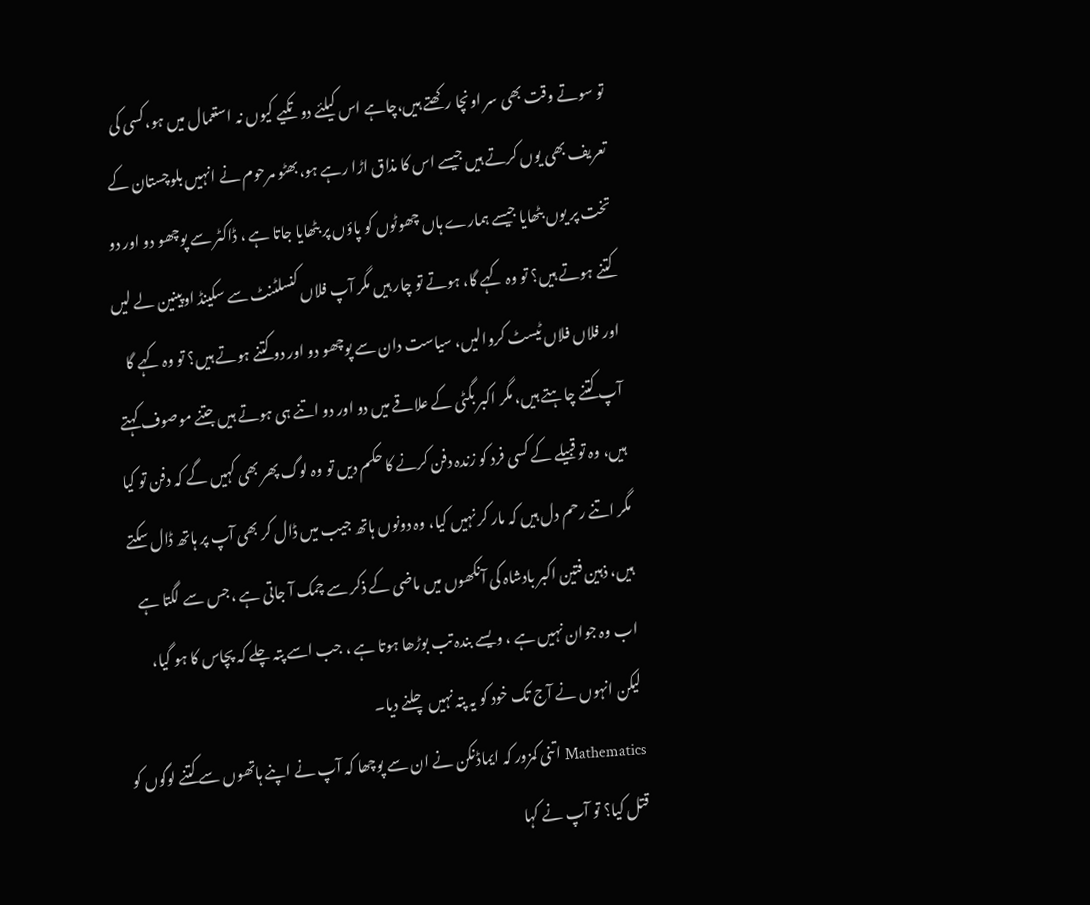تو سوتے وقت بھی سر اونچا رکھتے ہیں،چاہے اس کیلئے دو تکیے کیوں نہ استعمال میں ہو،کسی کی تعریف بھی یوں کرتے ہیں جیسے اس کا مذاق اڑا رہے ہو،بھٹو مرحوم نے انہیں بلوچستان کے تخت پر یوں بٹھایا جیسے ہمارے ہاں چھوٹوں کو پاؤں پر بٹھایا جاتا ہے ، ڈاکٹر سے پوچھو دو اور دو کتنے ہوتے ہیں؟ تو وہ کہے گا، ہوتے تو چار ہیں مگر آپ فلاں کنسلٹنٹ سے سکینڈ اوپینین لے لیں اور فلاں فلاں ٹیسٹ کروالیں، سیاست دان سے پوچھو دو اور دو کتنے ہوتے ہیں؟ تو وہ کہے گا آپ کتنے چاہتے ہیں، مگر اکبر بگٹی کے علاقے میں دو اور دو اتنے ہی ہوتے ہیں جتنے موصوف کہتے ہیں، وہ تو قبیلے کے کسی فرد کو زندہ دفن کرنے کا حکم دیں تو وہ لوگ پھر بھی کہیں گے کہ دفن تو کیا مگر اتنے رحم دل ہیں کہ مار کر نہیں کیا، وہ دونوں ہاتھ جیب میں ڈال کر بھی آپ پر ہاتھ ڈال سکتے ہیں، ذہین فتین اکبر بادشاہ کی آنکھوں میں ماضی کے ذکر سے چمک آ جاتی ہے ،جس سے لگتا ہے اب وہ جوان نہیں ہے ، ویسے بندہ تب بوڑھا ہوتا ہے ، جب اسے پتہ چلے کہ پچاس کا ہو گیا، لیکن انہوں نے آج تک خود کو یہ پتہ نہیں چلنے دیا۔
Mathematics اتنی کمزور کہ ایماڈنکن نے ان سے پوچھا کہ آپ نے اپنے ہاتھوں سے کتنے لوگوں کو قتل کیا؟ تو آپ نے کہا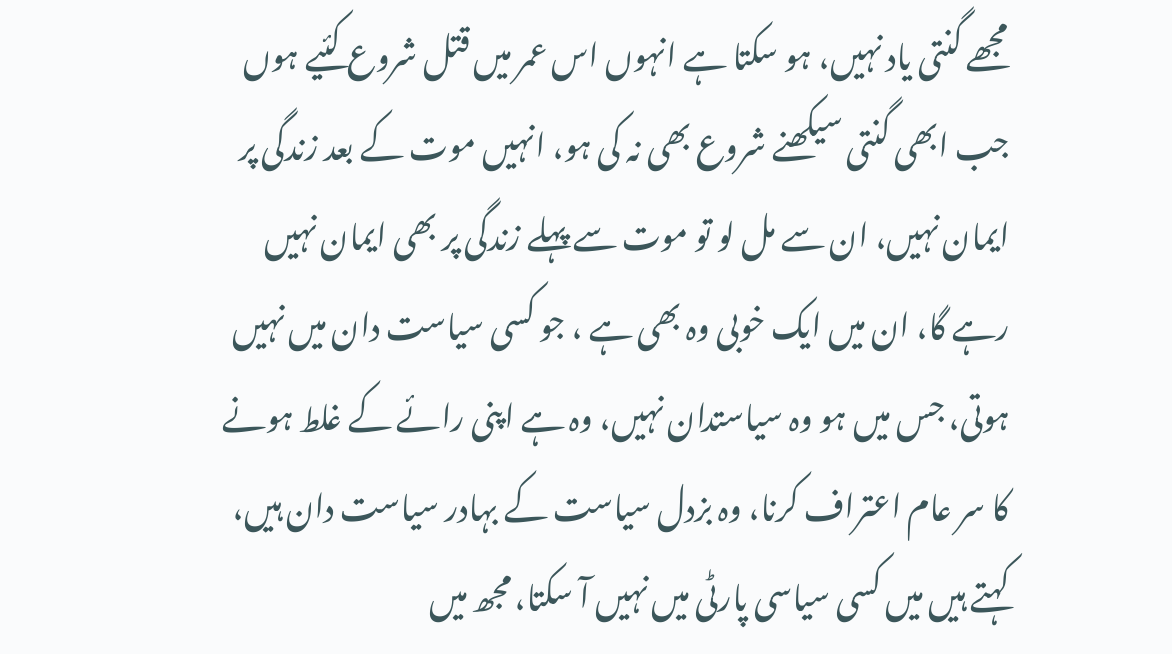مجھے گنتی یاد نہیں، ہو سکتا ہے انہوں اس عمر میں قتل شروع کئیے ہوں جب ابھی گنتی سیکھنے شروع بھی نہ کی ہو، انہیں موت کے بعد زندگی پر ایمان نہیں، ان سے مل لو تو موت سے پہلے زندگی پر بھی ایمان نہیں رہے گا، ان میں ایک خوبی وہ بھی ہے ، جو کسی سیاست دان میں نہیں ہوتی، جس میں ہو وہ سیاستدان نہیں، وہ ہے اپنی رائے کے غلط ہونے کا سر عام اعتراف کرنا، وہ بزدل سیاست کے بہادر سیاست دان ہیں، کہتے ہیں میں کسی سیاسی پارٹی میں نہیں آ سکتا، مجھ میں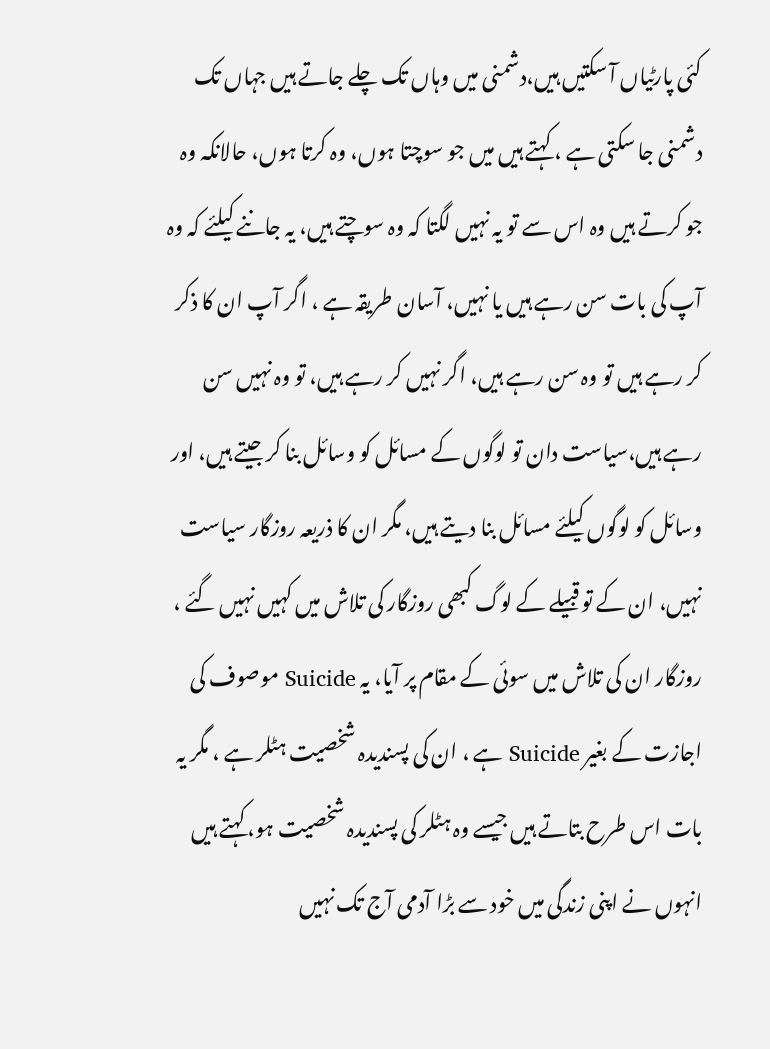کئی پارٹیاں آ سکتیں ہیں،دشمنی میں وہاں تک چلے جاتے ہیں جہاں تک دشمنی جا سکتی ہے ، کہتے ہیں میں جو سوچتا ہوں، وہ کرتا ہوں، حالانکہ وہ جو کرتے ہیں وہ اس سے تو یہ نہیں لگتا کہ وہ سوچتے ہیں، یہ جاننے کیلئے کہ وہ آپ کی بات سن رہے ہیں یا نہیں، آسان طریقہ ہے ، اگر آپ ان کا ذکر کر رہے ہیں تو وہ سن رہے ہیں، اگر نہیں کر رہے ہیں، تو وہ نہیں سن رہے ہیں،سیاست دان تو لوگوں کے مسائل کو وسائل بنا کر جیتے ہیں، اور وسائل کو لوگوں کیلئے مسائل بنا دیتے ہیں، مگر ان کا ذریعہ روزگار سیاست نہیں، ان کے تو قبیلے کے لوگ کبھی روزگار کی تلاش میں کہیں نہیں گئے ، روزگار ان کی تلاش میں سوئی کے مقام پر آیا، یہ Suicide موصوف کی اجازت کے بغیر Suicide ہے ، ان کی پسندیدہ شخصیت ہٹلر ہے ، مگر یہ بات اس طرح بتاتے ہیں جیسے وہ ہٹلر کی پسندیدہ شخصیت ہو، کہتے ہیں انہوں نے اپنی زندگی میں خود سے بڑا آدمی آج تک نہیں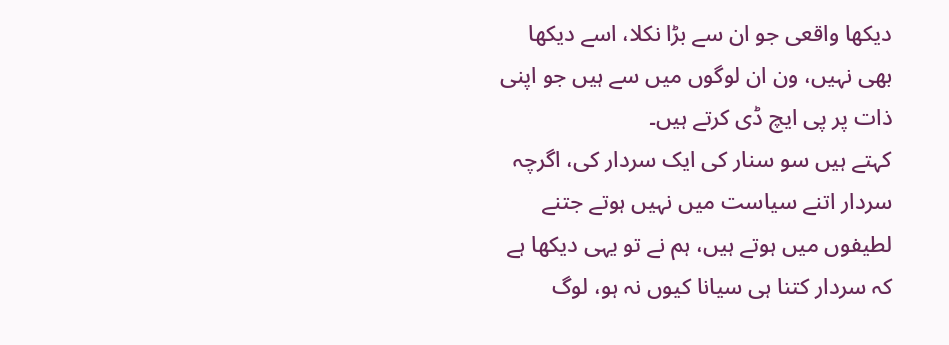دیکھا واقعی جو ان سے بڑا نکلا، اسے دیکھا بھی نہیں، ون ان لوگوں میں سے ہیں جو اپنی ذات پر پی ایچ ڈی کرتے ہیں۔
کہتے ہیں سو سنار کی ایک سردار کی، اگرچہ سردار اتنے سیاست میں نہیں ہوتے جتنے لطیفوں میں ہوتے ہیں، ہم نے تو یہی دیکھا ہے کہ سردار کتنا ہی سیانا کیوں نہ ہو، لوگ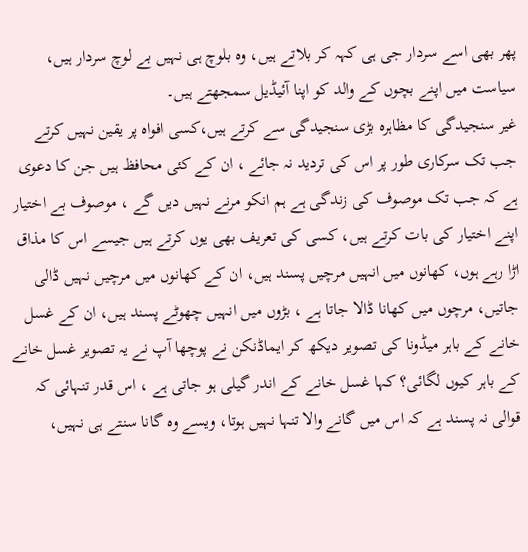پھر بھی اسے سردار جی ہی کہہ کر بلاتے ہیں، وہ بلوچ ہی نہیں بے لوچ سردار ہیں، سیاست میں اپنے بچوں کے والد کو اپنا آئیڈیل سمجھتے ہیں۔
غیر سنجیدگی کا مظاہرہ بڑی سنجیدگی سے کرتے ہیں،کسی افواہ پر یقین نہیں کرتے جب تک سرکاری طور پر اس کی تردید نہ جائے ، ان کے کئی محافظ ہیں جن کا دعوی ہے کہ جب تک موصوف کی زندگی ہے ہم انکو مرنے نہیں دیں گے ، موصوف بے اختیار اپنے اختیار کی بات کرتے ہیں، کسی کی تعریف بھی یوں کرتے ہیں جیسے اس کا مذاق اڑا رہے ہوں، کھانوں میں انہیں مرچیں پسند ہیں، ان کے کھانوں میں مرچیں نہیں ڈالی جاتیں، مرچوں میں کھانا ڈالا جاتا ہے ، بڑوں میں انہیں چھوٹے پسند ہیں، ان کے غسل خانے کے باہر میڈونا کی تصویر دیکھ کر ایماڈنکن نے پوچھا آپ نے یہ تصویر غسل خانے کے باہر کیوں لگائی؟ کہا غسل خانے کے اندر گیلی ہو جاتی ہے ، اس قدر تنہائی کہ قوالی نہ پسند ہے کہ اس میں گانے والا تنہا نہیں ہوتا، ویسے وہ گانا سنتے ہی نہیں،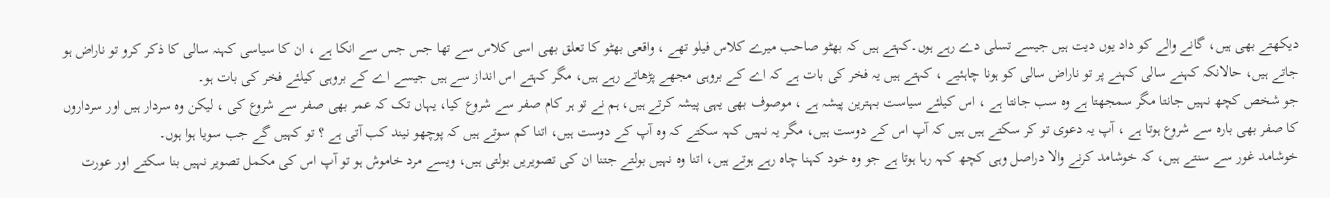دیکھتے بھی ہیں، گانے والے کو داد یوں دیت ہیں جیسے تسلی دے رہے ہوں۔کہتے ہیں کہ بھٹو صاحب میرے کلاس فیلو تھے ، واقعی بھٹو کا تعلق بھی اسی کلاس سے تھا جس جس سے انکا ہے ، ان کا سیاسی کہنہ سالی کا ذکر کرو تو ناراض ہو جاتے ہیں، حالانکہ کہنے سالی کہنے پر تو ناراض سالی کو ہونا چاہئیے ، کہتے ہیں یہ فخر کی بات ہے کہ اے کے بروہی مجھے پڑھاتے رہے ہیں، مگر کہتے اس انداز سے ہیں جیسے اے کے بروہی کیلئے فخر کی بات ہو۔
جو شخص کچھ نہیں جانتا مگر سمجھتا ہے وہ سب جانتا ہے ، اس کیلئے سیاست بہترین پیشہ ہے ، موصوف بھی یہی پیشہ کرتے ہیں، ہم نے تو ہر کام صفر سے شروع کیا، یہاں تک کہ عمر بھی صفر سے شروع کی ، لیکن وہ سردار ہیں اور سرداروں کا صفر بھی بارہ سے شروع ہوتا ہے ، آپ یہ دعوی تو کر سکتے ہیں ہیں کہ آپ اس کے دوست ہیں، مگر یہ نہیں کہہ سکتے کہ وہ آپ کے دوست ہیں، اتنا کم سوتے ہیں کہ پوچھو نیند کب آتی ہے ؟ تو کہیں گے جب سویا ہوا ہوں۔
خوشامد غور سے سنتے ہیں، کہ خوشامد کرنے والا دراصل وہی کچھ کہہ رہا ہوتا ہے جو وہ خود کہنا چاہ رہے ہوتے ہیں، اتنا وہ نہیں بولتے جتنا ان کی تصویریں بولتی ہیں، ویسے مرد خاموش ہو تو آپ اس کی مکمل تصویر نہیں بنا سکتے اور عورت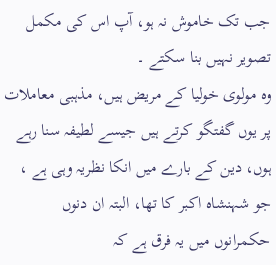جب تک خاموش نہ ہو، آپ اس کی مکمل تصویر نہیں بنا سکتے ۔
وہ مولوی خولیا کے مریض ہیں، مذہبی معاملات پر یوں گفتگو کرتے ہیں جیسے لطیفہ سنا رہے ہوں، دین کے بارے میں انکا نظریہ وہی ہے ، جو شہنشاہ اکبر کا تھا، البتہ ان دنوں حکمرانوں میں یہ فرق ہے کہ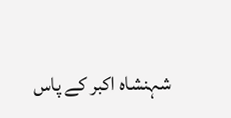شہنشاہ اکبر کے پاس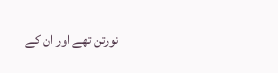نورتن تھے اور ان کے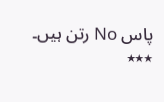پاس No رتن ہیں۔ ٭٭٭